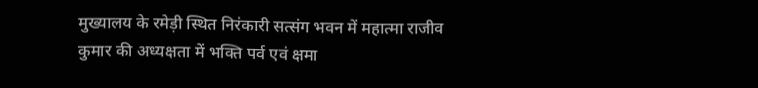मुख्यालय के रमेड़ी स्थित निरंकारी सत्संग भवन में महात्मा राजीव कुमार की अध्यक्षता में भक्ति पर्व एवं क्षमा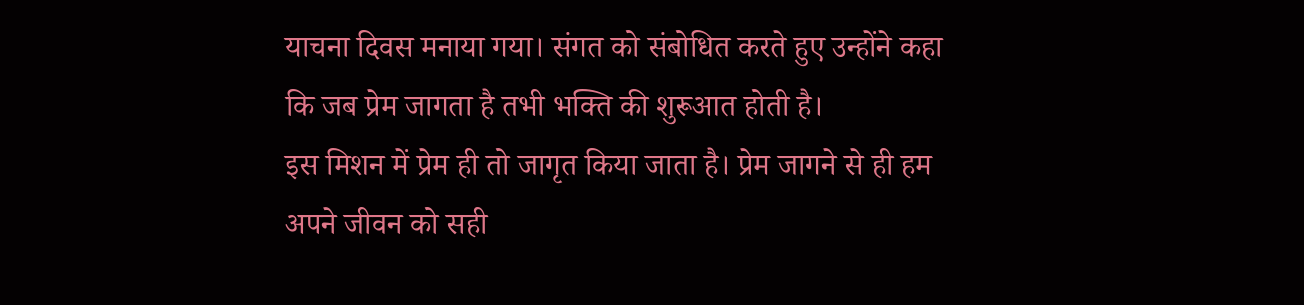याचना दिवस मनाया गया। संगत को संबोधित करते हुए उन्होंने कहा कि जब प्रेम जागता है तभी भक्ति की शुरूआत होती है।
इस मिशन में प्रेम ही तो जागृत किया जाता है। प्रेम जागने से ही हम अपने जीवन को सही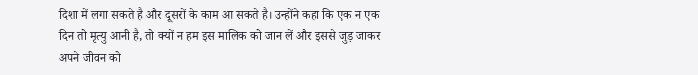दिशा में लगा सकते है और दूसरों के काम आ सकते है। उन्होंने कहा कि एक न एक दिन तो मृत्यु आनी है, तो क्यों न हम इस मालिक को जान लें और इससे जुड़ जाकर अपने जीवन को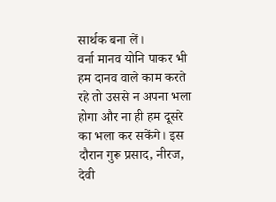सार्थक बना लें।
वर्ना मानव योनि पाकर भी हम दानव वाले काम करते रहे तो उससे न अपना भला होगा और ना ही हम दूसरे का भला कर सकेंगे। इस दौरान गुरू प्रसाद, नीरज, देवी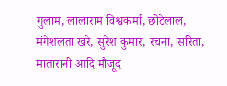गुलाम, लालाराम विश्वकर्मा, छोटेलाल, मंगेशलता खरे, सुरेश कुमार, रचना, सरिता, मातारानी आदि मौजूद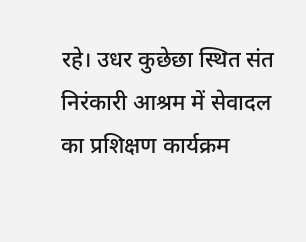रहे। उधर कुछेछा स्थित संत निरंकारी आश्रम में सेवादल का प्रशिक्षण कार्यक्रम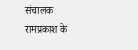संचालक रामप्रकाश के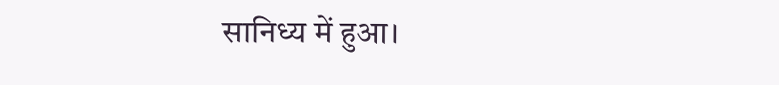सानिध्य में हुआ।